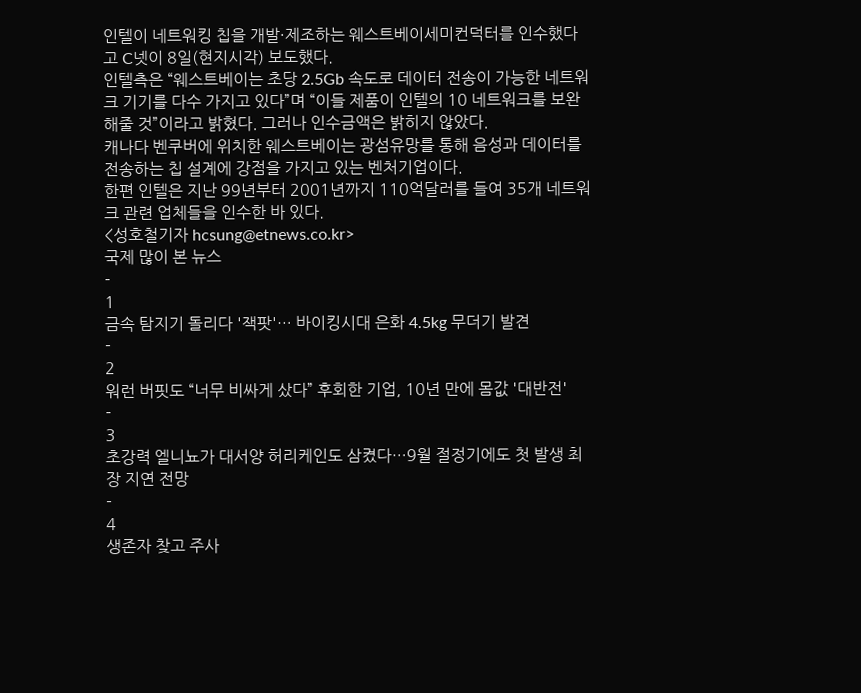인텔이 네트워킹 칩을 개발·제조하는 웨스트베이세미컨덕터를 인수했다고 C넷이 8일(현지시각) 보도했다.
인텔측은 “웨스트베이는 초당 2.5Gb 속도로 데이터 전송이 가능한 네트워크 기기를 다수 가지고 있다”며 “이들 제품이 인텔의 10 네트워크를 보완해줄 것”이라고 밝혔다. 그러나 인수금액은 밝히지 않았다.
캐나다 벤쿠버에 위치한 웨스트베이는 광섬유망를 통해 음성과 데이터를 전송하는 칩 설계에 강점을 가지고 있는 벤처기업이다.
한편 인텔은 지난 99년부터 2001년까지 110억달러를 들여 35개 네트워크 관련 업체들을 인수한 바 있다.
<성호철기자 hcsung@etnews.co.kr>
국제 많이 본 뉴스
-
1
금속 탐지기 돌리다 '잭팟'… 바이킹시대 은화 4.5kg 무더기 발견
-
2
워런 버핏도 “너무 비싸게 샀다” 후회한 기업, 10년 만에 몸값 '대반전'
-
3
초강력 엘니뇨가 대서양 허리케인도 삼켰다…9월 절정기에도 첫 발생 최장 지연 전망
-
4
생존자 찾고 주사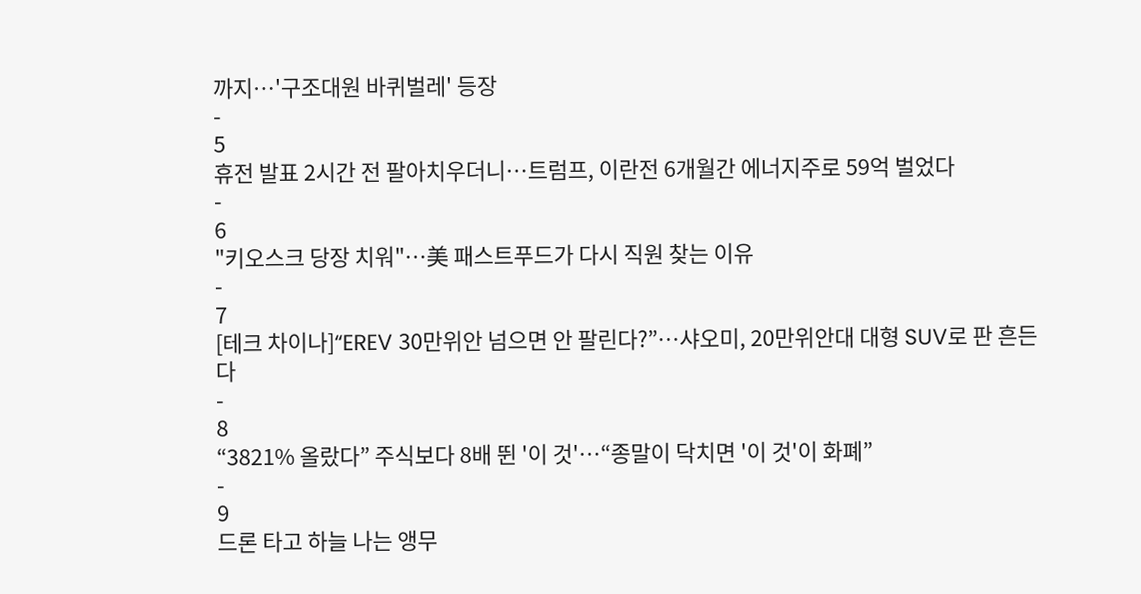까지…'구조대원 바퀴벌레' 등장
-
5
휴전 발표 2시간 전 팔아치우더니…트럼프, 이란전 6개월간 에너지주로 59억 벌었다
-
6
"키오스크 당장 치워"…美 패스트푸드가 다시 직원 찾는 이유
-
7
[테크 차이나]“EREV 30만위안 넘으면 안 팔린다?”…샤오미, 20만위안대 대형 SUV로 판 흔든다
-
8
“3821% 올랐다” 주식보다 8배 뛴 '이 것'…“종말이 닥치면 '이 것'이 화폐”
-
9
드론 타고 하늘 나는 앵무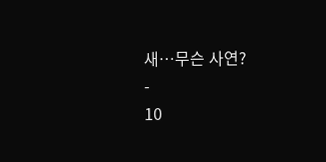새…무슨 사연?
-
10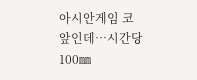아시안게임 코앞인데…시간당 100㎜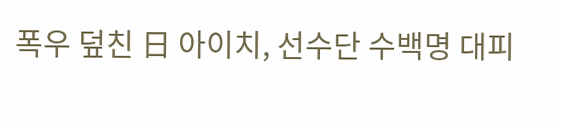폭우 덮친 日 아이치, 선수단 수백명 대피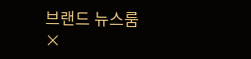브랜드 뉴스룸
×